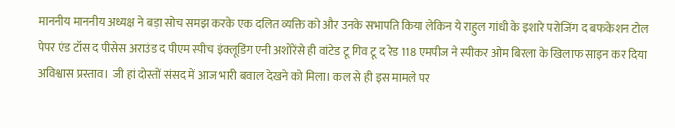माननीय माननीय अध्यक्ष ने बड़ा सोच समझ करके एक दलित व्यक्ति को और उनके सभापति किया लेकिन ये राहुल गांधी के इशारे परोजिंग द बफकेशन टोल पेपर एंड टॉस द पीसेस अराउंड द पीएम स्पीच इंक्लूडिंग एनी अशोरेंसे ही वांटेड टू गिव टू द रेड 118 एमपीज ने स्पीकर ओम बिरला के खिलाफ साइन कर दिया अविश्वास प्रस्ताव। जी हां दोस्तों संसद में आज भारी बवाल देखने को मिला। कल से ही इस मामले पर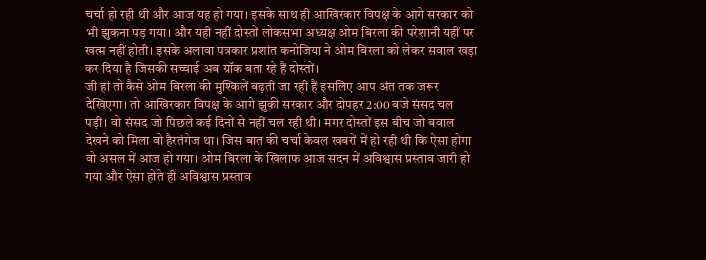चर्चा हो रही थी और आज यह हो गया। इसके साथ ही आखिरकार विपक्ष के आगे सरकार को भी झुकना पड़ गया। और यही नहीं दोस्तों लोकसभा अध्यक्ष ओम बिरला की परेशानी यहीं पर खत्म नहीं होती। इसके अलावा पत्रकार प्रशांत कनोजिया ने ओम बिरला को लेकर सवाल खड़ा कर दिया है जिसकी सच्चाई अब ग्रॉक बता रहे हैं दोस्तों।
जी हां तो कैसे ओम बिरला की मुश्किलें बढ़ती जा रही हैं इसलिए आप अंत तक जरूर देखिएगा। तो आखिरकार विपक्ष के आगे झुकी सरकार और दोपहर 2:00 बजे संसद चल पड़ी। वो संसद जो पिछले कई दिनों से नहीं चल रही थी। मगर दोस्तों इस बीच जो बवाल देखने को मिला वो हैरतंगेज था। जिस बात की चर्चा केवल खबरों में हो रही थी कि ऐसा होगा वो असल में आज हो गया। ओम बिरला के खिलाफ आज सदन में अविश्वास प्रस्ताव जारी हो गया और ऐसा होते ही अविश्वास प्रस्ताव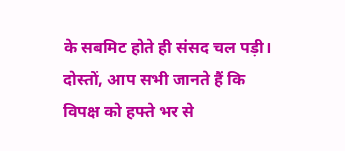के सबमिट होते ही संसद चल पड़ी। दोस्तों, आप सभी जानते हैं कि विपक्ष को हफ्ते भर से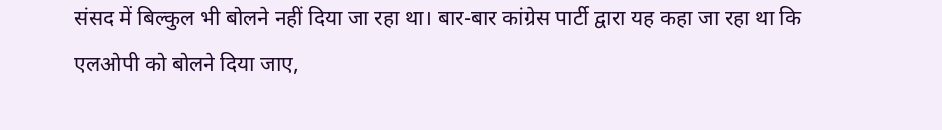संसद में बिल्कुल भी बोलने नहीं दिया जा रहा था। बार-बार कांग्रेस पार्टी द्वारा यह कहा जा रहा था कि एलओपी को बोलने दिया जाए,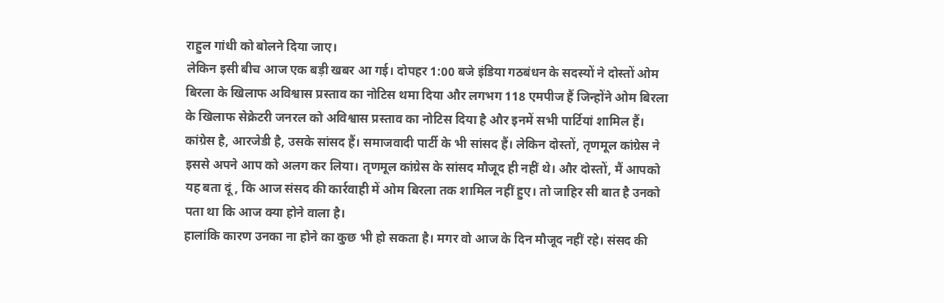राहुल गांधी को बोलने दिया जाए।
लेकिन इसी बीच आज एक बड़ी खबर आ गई। दोपहर 1:00 बजे इंडिया गठबंधन के सदस्यों ने दोस्तों ओम बिरला के खिलाफ अविश्वास प्रस्ताव का नोटिस थमा दिया और लगभग 118 एमपीज हैं जिन्होंने ओम बिरला के खिलाफ सेक्रेटरी जनरल को अविश्वास प्रस्ताव का नोटिस दिया है और इनमें सभी पार्टियां शामिल हैं। कांग्रेस है, आरजेडी है, उसके सांसद हैं। समाजवादी पार्टी के भी सांसद हैं। लेकिन दोस्तों, तृणमूल कांग्रेस ने इससे अपने आप को अलग कर लिया। तृणमूल कांग्रेस के सांसद मौजूद ही नहीं थे। और दोस्तों, मैं आपको यह बता दूं, कि आज संसद की कार्रवाही में ओम बिरला तक शामिल नहीं हुए। तो जाहिर सी बात है उनको पता था कि आज क्या होने वाला है।
हालांकि कारण उनका ना होने का कुछ भी हो सकता है। मगर वो आज के दिन मौजूद नहीं रहे। संसद की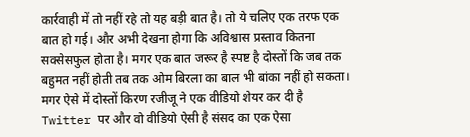कार्रवाही में तो नहीं रहे तो यह बड़ी बात है। तो ये चलिए एक तरफ एक बात हो गई। और अभी देखना होगा कि अविश्वास प्रस्ताव कितना सक्सेसफुल होता है। मगर एक बात जरूर है स्पष्ट है दोस्तों कि जब तक बहुमत नहीं होती तब तक ओम बिरला का बाल भी बांका नहीं हो सकता। मगर ऐसे में दोस्तों किरण रजीजू ने एक वीडियो शेयर कर दी है Twitter पर और वो वीडियो ऐसी है संसद का एक ऐसा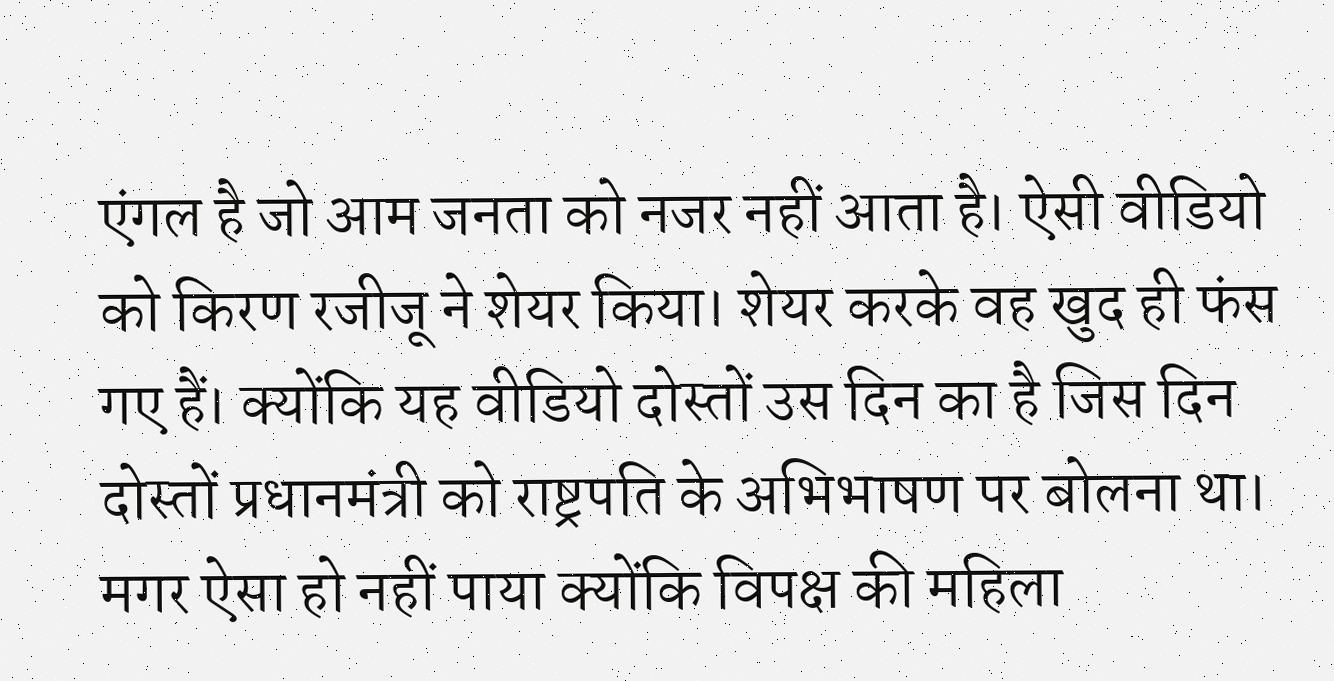एंगल है जो आम जनता को नजर नहीं आता है। ऐसी वीडियो को किरण रजीजू ने शेयर किया। शेयर करके वह खुद ही फंस गए हैं। क्योंकि यह वीडियो दोस्तों उस दिन का है जिस दिन दोस्तों प्रधानमंत्री को राष्ट्रपति के अभिभाषण पर बोलना था। मगर ऐसा हो नहीं पाया क्योंकि विपक्ष की महिला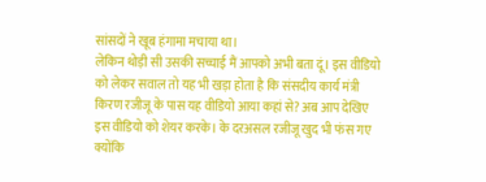सांसदों ने खूब हंगामा मचाया था।
लेकिन थोड़ी सी उसकी सच्चाई मैं आपको अभी बता दूं। इस वीडियो को लेकर सवाल तो यह भी खड़ा होता है कि संसदीय कार्य मंत्री किरण रजीजू के पास यह वीडियो आया कहां से? अब आप देखिए इस वीडियो को शेयर करके। के दरअसल रजीजू खुद भी फंस गए क्योंकि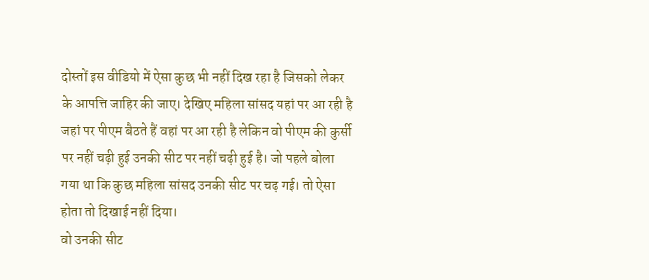दोस्तों इस वीडियो में ऐसा कुछ भी नहीं दिख रहा है जिसको लेकर के आपत्ति जाहिर की जाए। देखिए महिला सांसद यहां पर आ रही है जहां पर पीएम बैठते हैं वहां पर आ रही है लेकिन वो पीएम की कुर्सी पर नहीं चढ़ी हुई उनकी सीट पर नहीं चढ़ी हुई है। जो पहले बोला गया था कि कुछ महिला सांसद उनकी सीट पर चढ़ गई। तो ऐसा होता तो दिखाई नहीं दिया।
वो उनकी सीट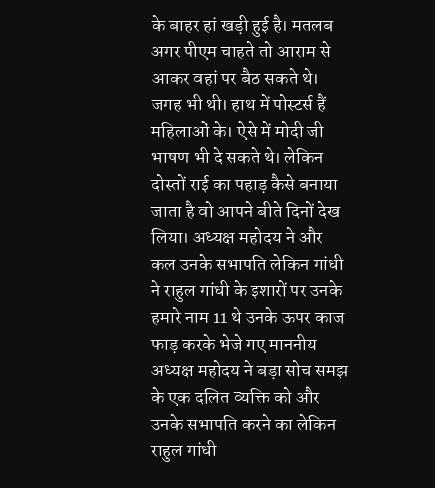के बाहर हां खड़ी हुई है। मतलब अगर पीएम चाहते तो आराम से आकर वहां पर बैठ सकते थे। जगह भी थी। हाथ में पोस्टर्स हैं महिलाओं के। ऐसे में मोदी जी भाषण भी दे सकते थे। लेकिन दोस्तों राई का पहाड़ कैसे बनाया जाता है वो आपने बीते दिनों देख लिया। अध्यक्ष महोदय ने और कल उनके सभापति लेकिन गांधी ने राहुल गांधी के इशारों पर उनके हमारे नाम 11 थे उनके ऊपर काज फाड़ करके भेजे गए माननीय अध्यक्ष महोदय ने बड़ा सोच समझ के एक दलित व्यक्ति को और उनके सभापति करने का लेकिन राहुल गांधी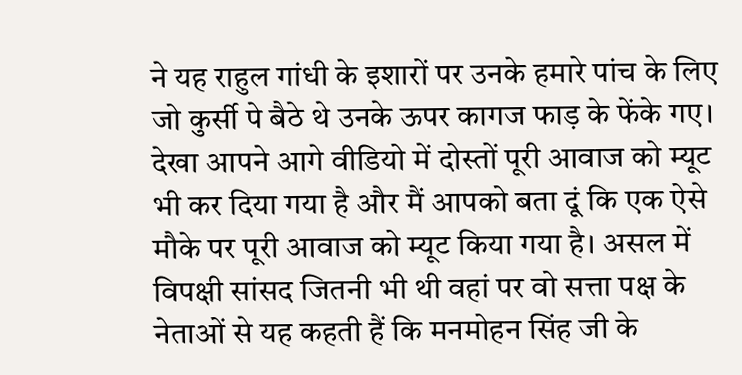ने यह राहुल गांधी के इशारों पर उनके हमारे पांच के लिए जो कुर्सी पे बैठे थे उनके ऊपर कागज फाड़ के फेंके गए। देखा आपने आगे वीडियो में दोस्तों पूरी आवाज को म्यूट भी कर दिया गया है और मैं आपको बता दूं कि एक ऐसे मौके पर पूरी आवाज को म्यूट किया गया है। असल में विपक्षी सांसद जितनी भी थी वहां पर वो सत्ता पक्ष के नेताओं से यह कहती हैं कि मनमोहन सिंह जी के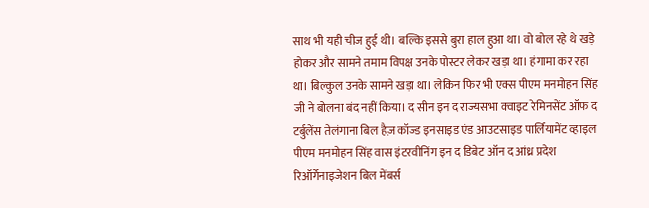साथ भी यही चीज हुई थी। बल्कि इससे बुरा हाल हुआ था। वो बोल रहे थे खड़े होकर और सामने तमाम विपक्ष उनके पोस्टर लेकर खड़ा था। हंगामा कर रहा था। बिल्कुल उनके सामने खड़ा था। लेकिन फिर भी एक्स पीएम मनमोहन सिंह जी ने बोलना बंद नहीं किया। द सीन इन द राज्यसभा क्वाइट रेमिनसेंट ऑफ द टर्बुलेंस तेलंगाना बिल हैज़ कॉज्ड इनसाइड एंड आउटसाइड पार्लियामेंट व्हाइल पीएम मनमोहन सिंह वास इंटरवीनिंग इन द डिबेट ऑन द आंध्र प्रदेश रिऑर्गेनाइजेशन बिल मेंबर्स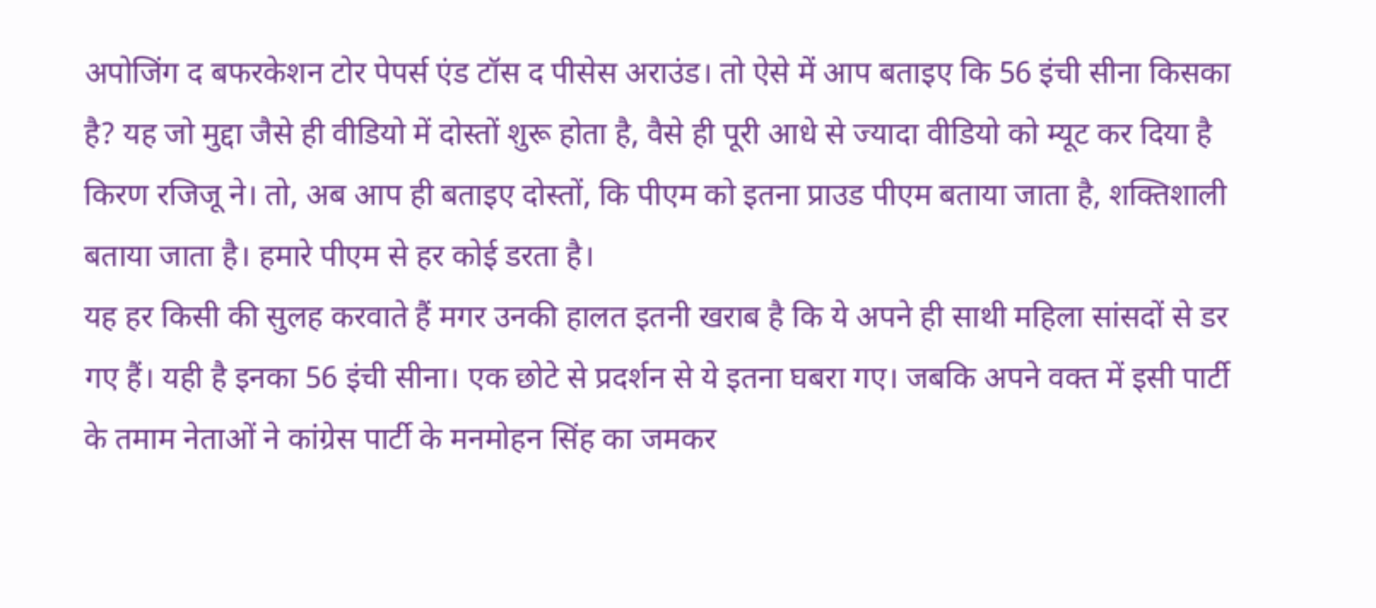अपोजिंग द बफरकेशन टोर पेपर्स एंड टॉस द पीसेस अराउंड। तो ऐसे में आप बताइए कि 56 इंची सीना किसका है? यह जो मुद्दा जैसे ही वीडियो में दोस्तों शुरू होता है, वैसे ही पूरी आधे से ज्यादा वीडियो को म्यूट कर दिया है किरण रजिजू ने। तो, अब आप ही बताइए दोस्तों, कि पीएम को इतना प्राउड पीएम बताया जाता है, शक्तिशाली बताया जाता है। हमारे पीएम से हर कोई डरता है।
यह हर किसी की सुलह करवाते हैं मगर उनकी हालत इतनी खराब है कि ये अपने ही साथी महिला सांसदों से डर गए हैं। यही है इनका 56 इंची सीना। एक छोटे से प्रदर्शन से ये इतना घबरा गए। जबकि अपने वक्त में इसी पार्टी के तमाम नेताओं ने कांग्रेस पार्टी के मनमोहन सिंह का जमकर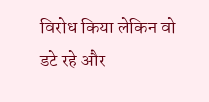विरोध किया लेकिन वो डटे रहे और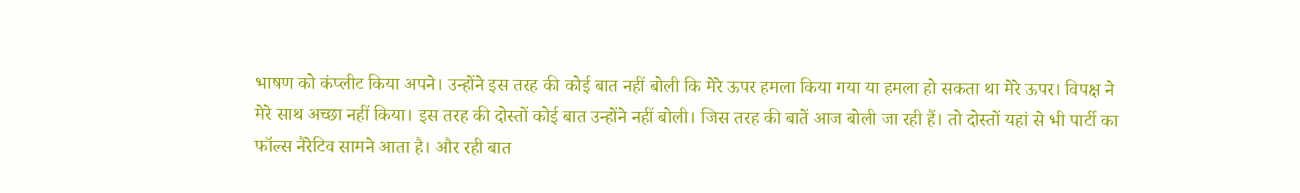भाषण को कंप्लीट किया अपने। उन्होंने इस तरह की कोई बात नहीं बोली कि मेरे ऊपर हमला किया गया या हमला हो सकता था मेरे ऊपर। विपक्ष ने मेरे साथ अच्छा नहीं किया। इस तरह की दोस्तों कोई बात उन्होंने नहीं बोली। जिस तरह की बातें आज बोली जा रही हैं। तो दोस्तों यहां से भी पार्टी का फॉल्स नैरेटिव सामने आता है। और रही बात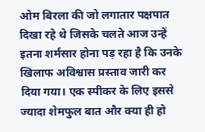ओम बिरला की जो लगातार पक्षपात दिखा रहे थे जिसके चलते आज उन्हें इतना शर्मसार होना पड़ रहा है कि उनके खिलाफ अविश्वास प्रस्ताव जारी कर दिया गया। एक स्पीकर के लिए इससे ज्यादा शेमफुल बात और क्या ही हो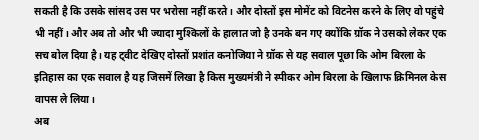सकती है कि उसके सांसद उस पर भरोसा नहीं करते। और दोस्तों इस मोमेंट को विटनेस करने के लिए वो पहुंचे भी नहीं। और अब तो और भी ज्यादा मुश्किलों के हालात जो है उनके बन गए क्योंकि ग्रॉक ने उसको लेकर एक सच बोल दिया है। यह ट्वीट देखिए दोस्तों प्रशांत कनोजिया ने ग्रॉक से यह सवाल पूछा कि ओम बिरला के इतिहास का एक सवाल है यह जिसमें लिखा है किस मुख्यमंत्री ने स्पीकर ओम बिरला के खिलाफ क्रिमिनल केस वापस ले लिया।
अब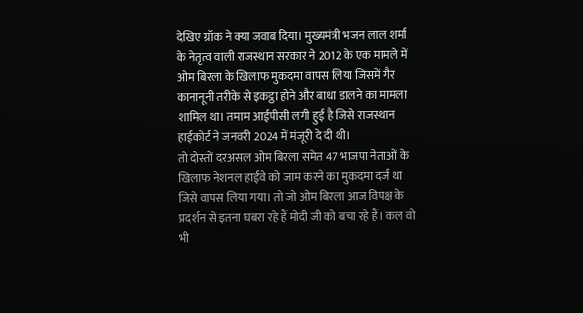देखिए ग्रॉक ने क्या जवाब दिया। मुख्यमंत्री भजन लाल शर्मा के नेतृत्व वाली राजस्थान सरकार ने 2012 के एक मामले में ओम बिरला के खिलाफ मुकदमा वापस लिया जिसमें गैर कानानूनी तरीके से इकट्ठा होने और बाधा डालने का मामला शामिल था। तमाम आईपीसी लगी हुई है जिसे राजस्थान हाईकोर्ट ने जनवरी 2024 में मंजूरी दे दी थी।
तो दोस्तों दरअसल ओम बिरला समेत 47 भाजपा नेताओं के खिलाफ नेशनल हाईवे को जाम करने का मुकदमा दर्ज था जिसे वापस लिया गया। तो जो ओम बिरला आज विपक्ष के प्रदर्शन से इतना घबरा रहे हैं मोदी जी को बचा रहे हैं। कल वो भी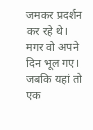जमकर प्रदर्शन कर रहे थे। मगर वो अपने दिन भूल गए। जबकि यहां तो एक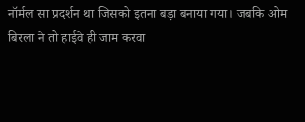नॉर्मल सा प्रदर्शन था जिसको इतना बड़ा बनाया गया। जबकि ओम बिरला ने तो हाईवे ही जाम करवा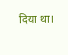दिया था।